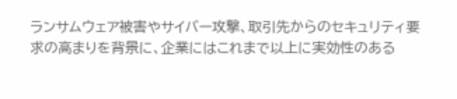ランサムウェア被害やサイバー攻撃、取引先からのセキュリティ要求の高まりを背景に、企業にはこれまで以上に実効性のある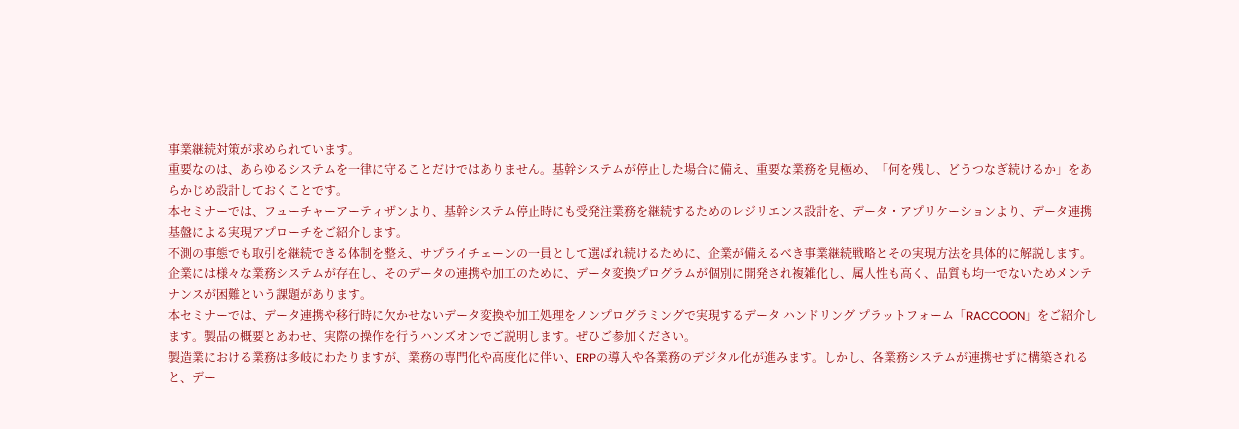事業継続対策が求められています。
重要なのは、あらゆるシステムを一律に守ることだけではありません。基幹システムが停止した場合に備え、重要な業務を見極め、「何を残し、どうつなぎ続けるか」をあらかじめ設計しておくことです。
本セミナーでは、フューチャーアーティザンより、基幹システム停止時にも受発注業務を継続するためのレジリエンス設計を、データ・アプリケーションより、データ連携基盤による実現アプローチをご紹介します。
不測の事態でも取引を継続できる体制を整え、サプライチェーンの一員として選ばれ続けるために、企業が備えるべき事業継続戦略とその実現方法を具体的に解説します。
企業には様々な業務システムが存在し、そのデータの連携や加工のために、データ変換プログラムが個別に開発され複雑化し、属人性も高く、品質も均一でないためメンテナンスが困難という課題があります。
本セミナーでは、データ連携や移行時に欠かせないデータ変換や加工処理をノンプログラミングで実現するデータ ハンドリング プラットフォーム「RACCOON」をご紹介します。製品の概要とあわせ、実際の操作を行うハンズオンでご説明します。ぜひご参加ください。
製造業における業務は多岐にわたりますが、業務の専門化や高度化に伴い、ERPの導入や各業務のデジタル化が進みます。しかし、各業務システムが連携せずに構築されると、デー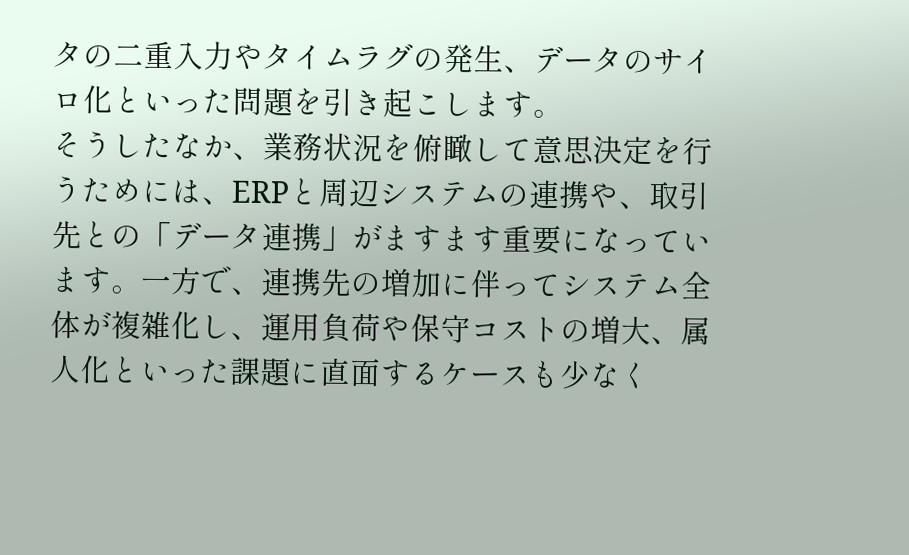タの二重入力やタイムラグの発生、データのサイロ化といった問題を引き起こします。
そうしたなか、業務状況を俯瞰して意思決定を行うためには、ERPと周辺システムの連携や、取引先との「データ連携」がますます重要になっています。一方で、連携先の増加に伴ってシステム全体が複雑化し、運用負荷や保守コストの増大、属人化といった課題に直面するケースも少なく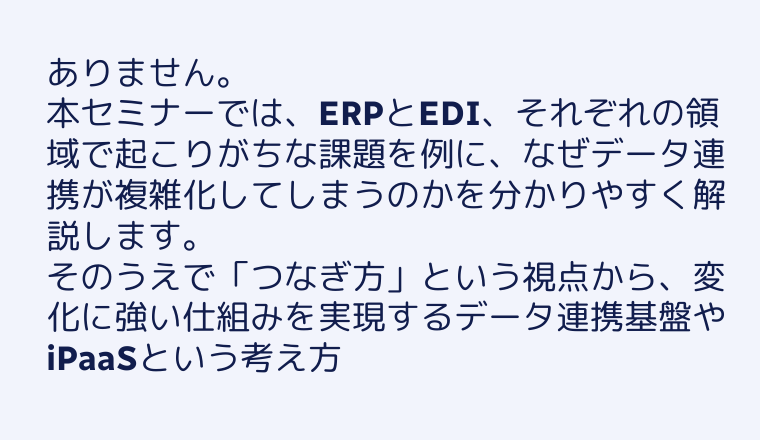ありません。
本セミナーでは、ERPとEDI、それぞれの領域で起こりがちな課題を例に、なぜデータ連携が複雑化してしまうのかを分かりやすく解説します。
そのうえで「つなぎ方」という視点から、変化に強い仕組みを実現するデータ連携基盤やiPaaSという考え方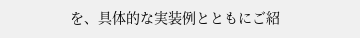を、具体的な実装例とともにご紹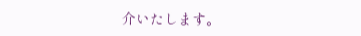介いたします。